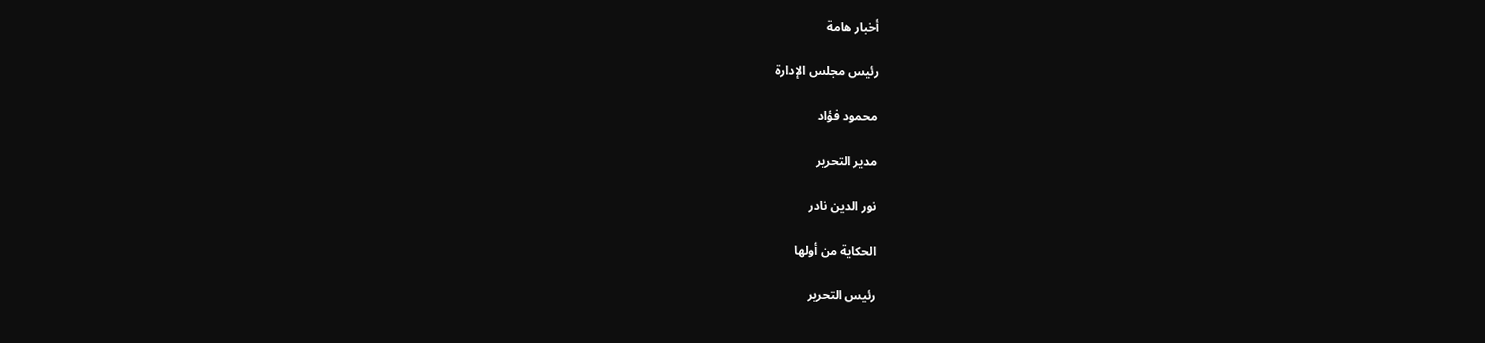أخبار هامة

رئيس مجلس الإدارة

محمود فؤاد

مدير التحرير

نور الدين نادر

الحكاية من أولها

رئيس التحرير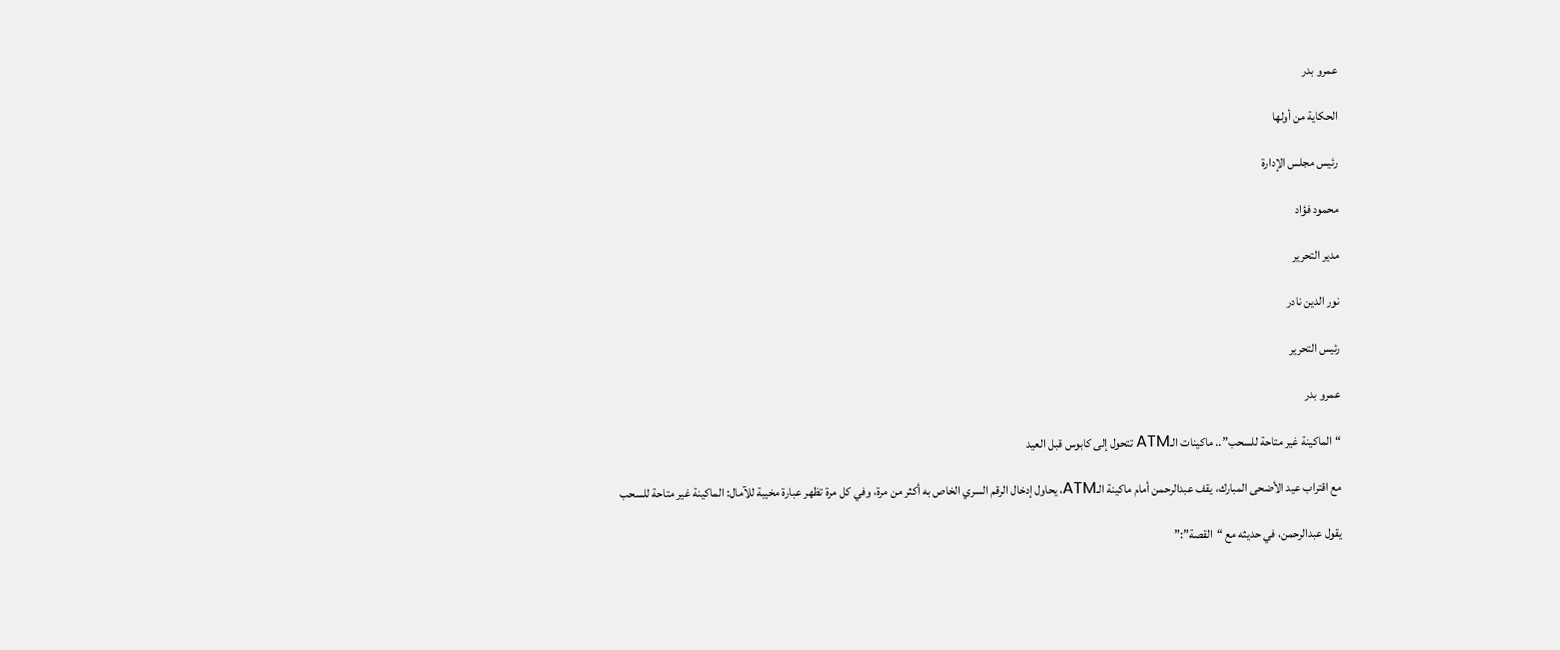عمرو بدر

الحكاية من أولها

رئيس مجلس الإدارة

محمود فؤاد

مدير التحرير

نور الدين نادر

رئيس التحرير

عمرو بدر

“الماكينة غير متاحة للسحب”.. ماكينات الـATM تتحول إلى كابوس قبل العيد

مع اقتراب عيد الأضحى المبارك، يقف عبدالرحمن أمام ماكينة الـATM، يحاول إدخال الرقم السري الخاص به أكثر من مرة، وفي كل مرة تظهر عبارة مخيبة للآمال: الماكينة غير متاحة للسحب

يقول عبدالرحمن، في حديثه مع “القصة”:”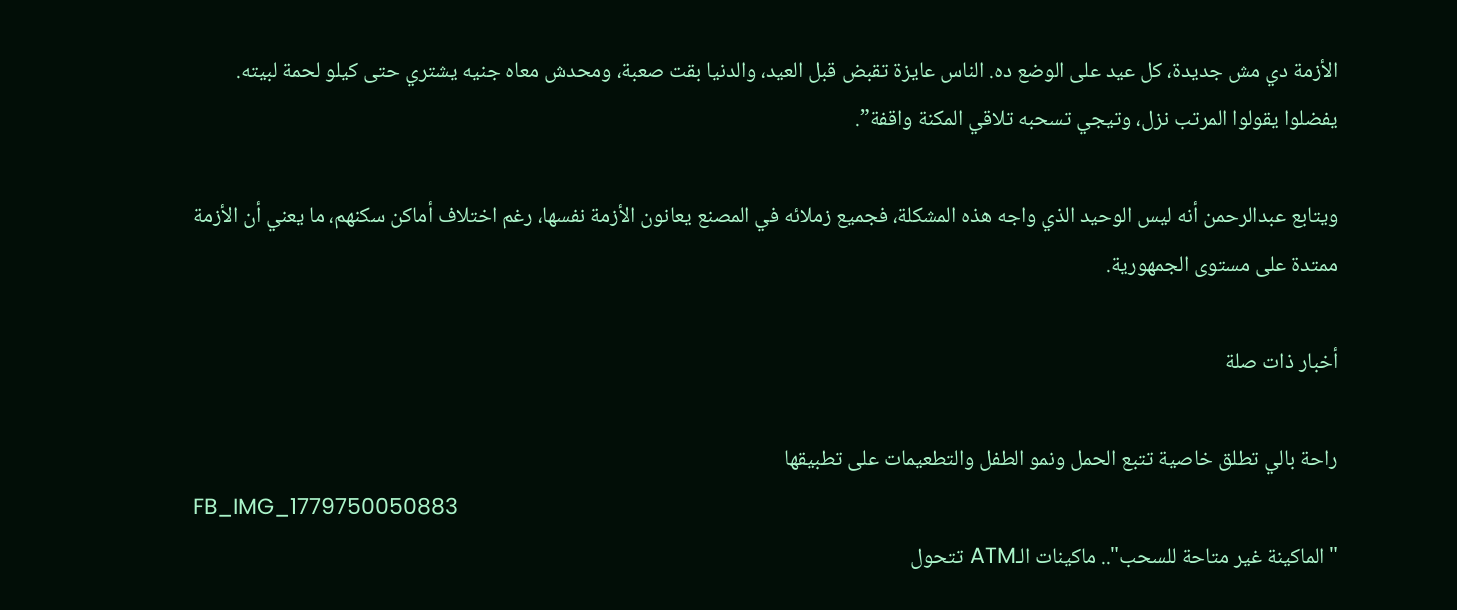الأزمة دي مش جديدة، كل عيد على الوضع ده. الناس عايزة تقبض قبل العيد، والدنيا بقت صعبة، ومحدش معاه جنيه يشتري حتى كيلو لحمة لبيته. يفضلوا يقولوا المرتب نزل، وتيجي تسحبه تلاقي المكنة واقفة”.

ويتابع عبدالرحمن أنه ليس الوحيد الذي واجه هذه المشكلة، فجميع زملائه في المصنع يعانون الأزمة نفسها، رغم اختلاف أماكن سكنهم، ما يعني أن الأزمة ممتدة على مستوى الجمهورية.

أخبار ذات صلة

راحة بالي تطلق خاصية تتبع الحمل ونمو الطفل والتطعيمات على تطبيقها
FB_IMG_1779750050883
"الماكينة غير متاحة للسحب".. ماكينات الـATM تتحول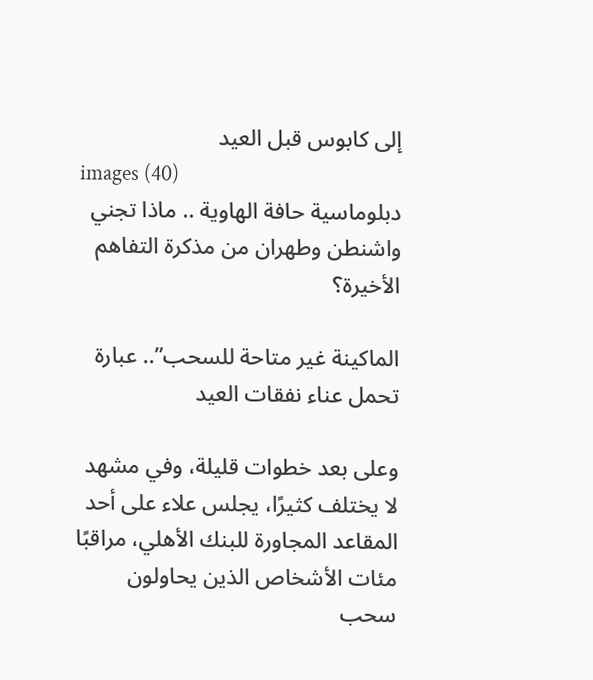إلى كابوس قبل العيد
images (40)
دبلوماسية حافة الهاوية .. ماذا تجني واشنطن وطهران من مذكرة التفاهم الأخيرة؟

الماكينة غير متاحة للسحب”.. عبارة تحمل عناء نفقات العيد

وعلى بعد خطوات قليلة، وفي مشهد لا يختلف كثيرًا، يجلس علاء على أحد المقاعد المجاورة للبنك الأهلي، مراقبًا مئات الأشخاص الذين يحاولون سحب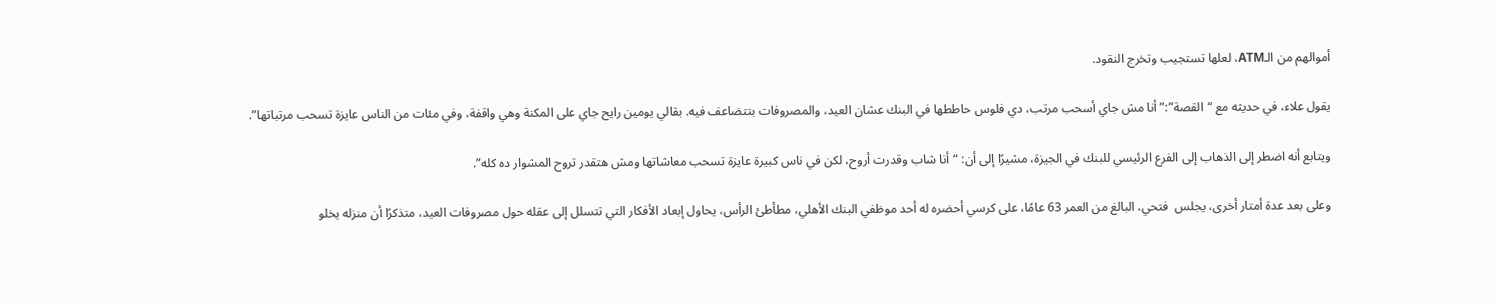أموالهم من الـATM، لعلها تستجيب وتخرج النقود.

يقول علاء، في حديثه مع “القصة”:” أنا مش جاي أسحب مرتب، دي فلوس حاططها في البنك عشان العيد، والمصروفات بتتضاعف فيه. بقالي يومين رايح جاي على المكنة وهي واقفة، وفي مئات من الناس عايزة تسحب مرتباتها”.

ويتابع أنه اضطر إلى الذهاب إلى الفرع الرئيسي للبنك في الجيزة، مشيرًا إلى أن: “أنا شاب وقدرت أروح، لكن في ناس كبيرة عايزة تسحب معاشاتها ومش هتقدر تروح المشوار ده كله”.

وعلى بعد عدة أمتار أخرى، يجلس  فتحي، البالغ من العمر 63 عامًا، على كرسي أحضره له أحد موظفي البنك الأهلي، مطأطئ الرأس، يحاول إبعاد الأفكار التي تتسلل إلى عقله حول مصروفات العيد، متذكرًا أن منزله يخلو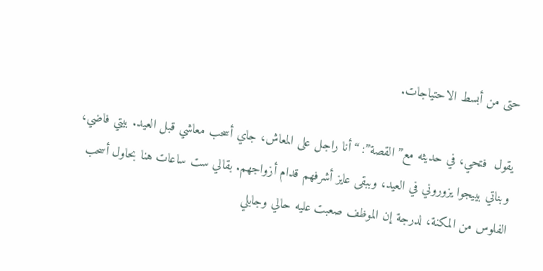حتى من أبسط الاحتياجات.

يقول  فتحي، في حديثه مع” القصة”: “أنا راجل على المعاش، جاي أسحب معاشي قبل العيد. بيتي فاضي، وبناتي بييجوا يزوروني في العيد، وببقى عايز أشرفهم قدام أزواجهم. بقالي ست ساعات هنا بحاول أسحب الفلوس من المكنة، لدرجة إن الموظف صعبت عليه حالي وجابلي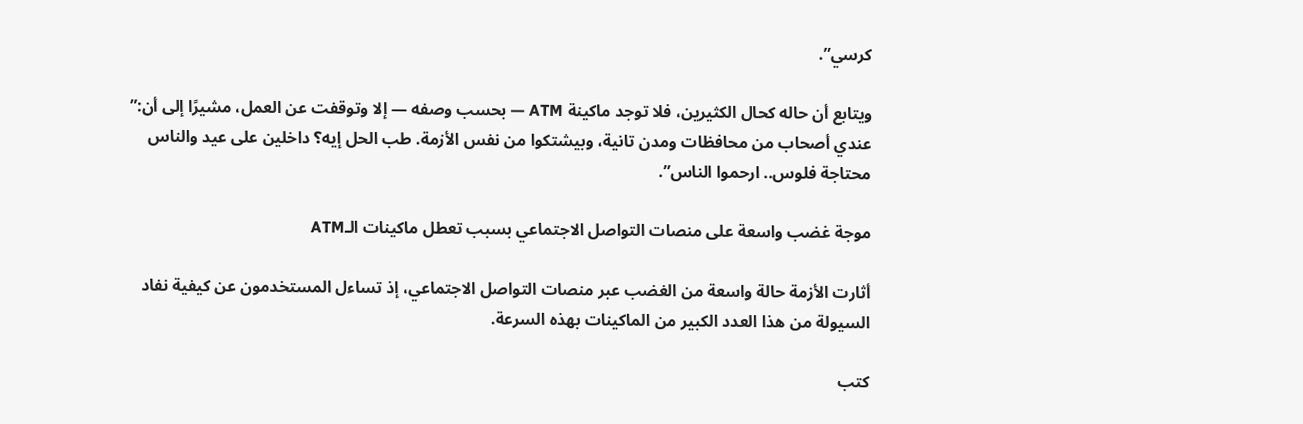كرسي”.

ويتابع أن حاله كحال الكثيرين، فلا توجد ماكينة ATM — بحسب وصفه — إلا وتوقفت عن العمل، مشيرًا إلى أن:” عندي أصحاب من محافظات ومدن تانية، وبيشتكوا من نفس الأزمة. طب الحل إيه؟ داخلين على عيد والناس محتاجة فلوس.. ارحموا الناس”.

موجة غضب واسعة على منصات التواصل الاجتماعي بسبب تعطل ماكينات الـATM

أثارت الأزمة حالة واسعة من الغضب عبر منصات التواصل الاجتماعي، إذ تساءل المستخدمون عن كيفية نفاد السيولة من هذا العدد الكبير من الماكينات بهذه السرعة.

كتب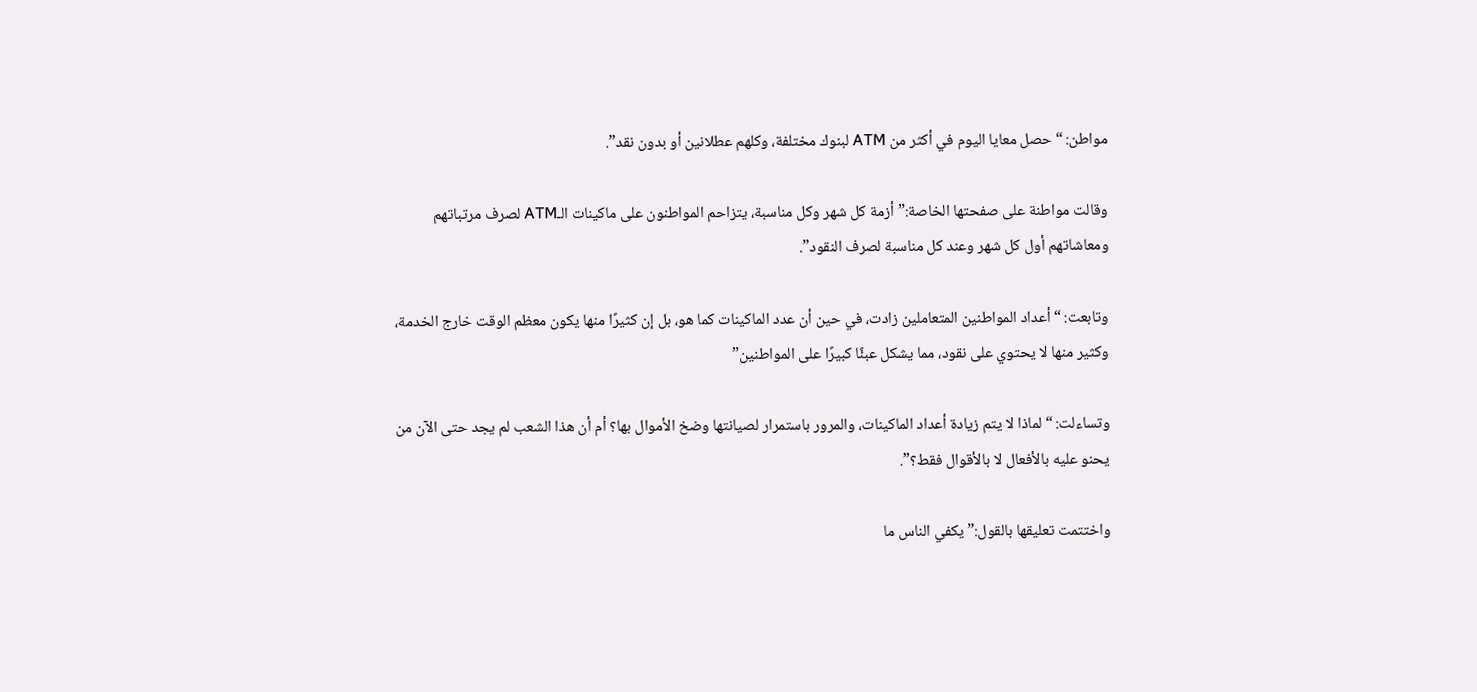مواطن: “حصل معايا اليوم في أكثر من ATM لبنوك مختلفة، وكلهم عطلانين أو بدون نقد”.

وقالت مواطنة على صفحتها الخاصة:” أزمة كل شهر وكل مناسبة، يتزاحم المواطنون على ماكينات الـATM لصرف مرتباتهم ومعاشاتهم أول كل شهر وعند كل مناسبة لصرف النقود”.

وتابعت: “أعداد المواطنين المتعاملين زادت، في حين أن عدد الماكينات كما هو، بل إن كثيرًا منها يكون معظم الوقت خارج الخدمة، وكثير منها لا يحتوي على نقود، مما يشكل عبئًا كبيرًا على المواطنين”

وتساءلت: “لماذا لا يتم زيادة أعداد الماكينات، والمرور باستمرار لصيانتها وضخ الأموال بها؟ أم أن هذا الشعب لم يجد حتى الآن من يحنو عليه بالأفعال لا بالأقوال فقط؟”.

واختتمت تعليقها بالقول:” يكفي الناس ما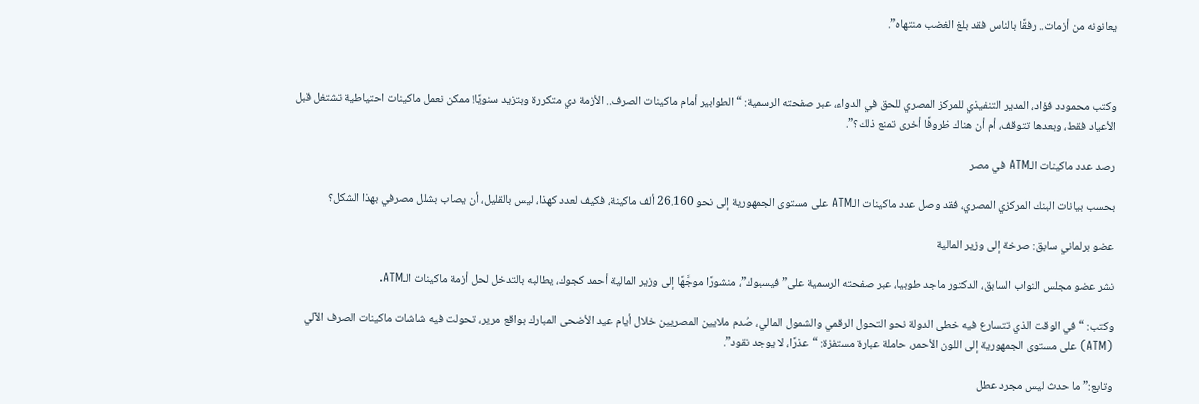يعانونه من أزمات.. رفقًا بالناس فقد بلغ الغضب منتهاه”.



وكتب محمودد فؤاد، المدير التنفيذي للمركز المصري للحق في الدواء، عبر صفحته الرسمية: “الطوابير أمام ماكينات الصرف.. الأزمة دي متكررة وبتزيد سنويًا! ممكن نعمل ماكينات احتياطية تشتغل قبل الأعياد فقط، وبعدها تتوقف، أم أن هناك ظروفًا أخرى تمنع ذلك؟”.

رصد عدد ماكينات الـATM في مصر

بحسب بيانات البنك المركزي المصري، فقد وصل عدد ماكينات الـATM على مستوى الجمهورية إلى نحو 26.160 ألف ماكينة، فكيف لعدد كهذا، ليس بالقليل، أن يصاب بشلل مصرفي بهذا الشكل؟

عضو برلماني سابق: صرخة إلى وزير المالية

نشر عضو مجلس النواب السابق، الدكتور ماجد طوبيا، عبر صفحته الرسمية على” فيسبوك”، منشورًا موجَّهًا إلى وزير المالية أحمد كجوك، يطالبه بالتدخل لحل أزمة ماكينات الـATM.

وكتب: “في الوقت الذي تتسارع فيه خطى الدولة نحو التحول الرقمي والشمول المالي، صُدم ملايين المصريين خلال أيام عيد الأضحى المبارك بواقع مرير، تحولت فيه شاشات ماكينات الصرف الآلي (ATM) على مستوى الجمهورية إلى اللون الأحمر، حاملة عبارة مستفزة: “عذرًا، لا يوجد نقود”.

وتابع:” ما حدث ليس مجرد عطل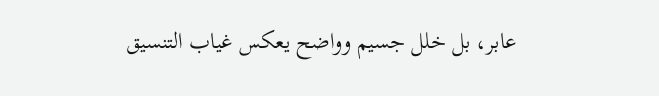عابر، بل خلل جسيم وواضح يعكس غياب التنسيق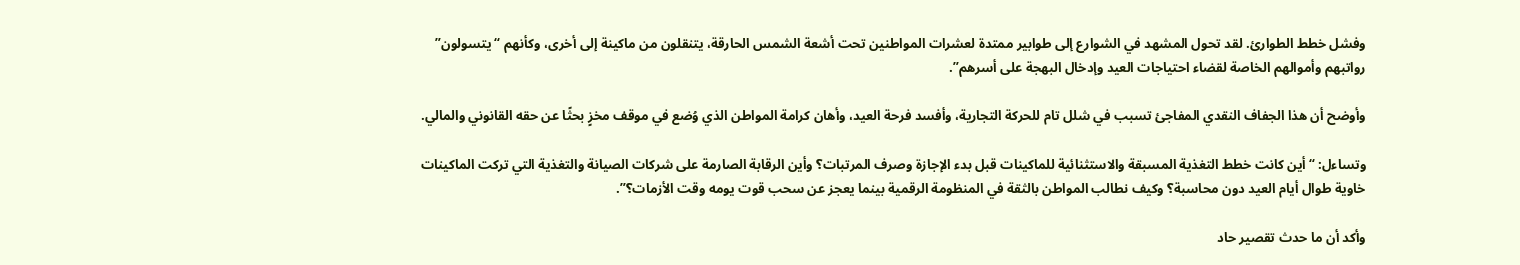وفشل خطط الطوارئ. لقد تحول المشهد في الشوارع إلى طوابير ممتدة لعشرات المواطنين تحت أشعة الشمس الحارقة، يتنقلون من ماكينة إلى أخرى، وكأنهم “يتسولون” رواتبهم وأموالهم الخاصة لقضاء احتياجات العيد وإدخال البهجة على أسرهم”.

وأوضح أن هذا الجفاف النقدي المفاجئ تسبب في شلل تام للحركة التجارية، وأفسد فرحة العيد، وأهان كرامة المواطن الذي وُضع في موقف مخزٍ بحثًا عن حقه القانوني والمالي.

وتساءل: “أين كانت خطط التغذية المسبقة والاستثنائية للماكينات قبل بدء الإجازة وصرف المرتبات؟ وأين الرقابة الصارمة على شركات الصيانة والتغذية التي تركت الماكينات خاوية طوال أيام العيد دون محاسبة؟ وكيف نطالب المواطن بالثقة في المنظومة الرقمية بينما يعجز عن سحب قوت يومه وقت الأزمات؟”.

وأكد أن ما حدث تقصير حاد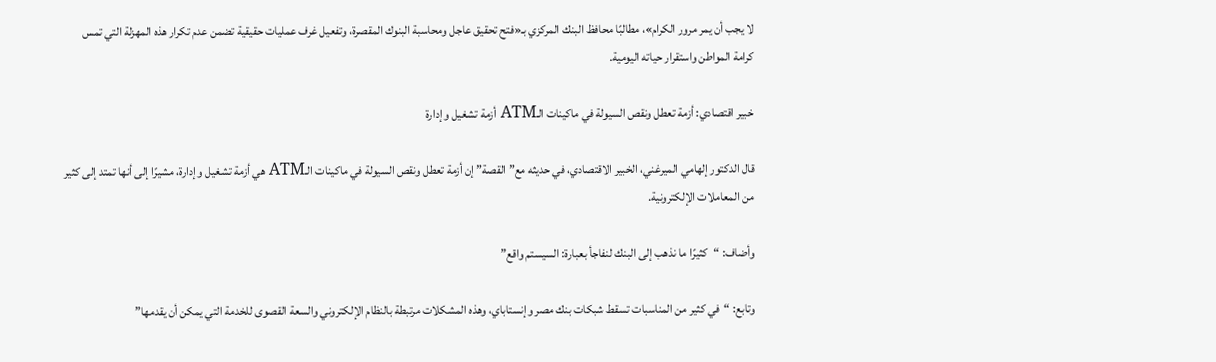لا يجب أن يمر مرور الكرام»، مطالبًا محافظ البنك المركزي بـ«فتح تحقيق عاجل ومحاسبة البنوك المقصرة، وتفعيل غرف عمليات حقيقية تضمن عدم تكرار هذه المهزلة التي تمس كرامة المواطن واستقرار حياته اليومية.

خبير اقتصادي: أزمة تعطل ونقص السيولة في ماكينات الـATM أزمة تشغيل وإدارة

قال الدكتور إلهامي الميرغني، الخبير الاقتصادي، في حديثه مع” القصة” إن أزمة تعطل ونقص السيولة في ماكينات الـATM هي أزمة تشغيل وإدارة، مشيرًا إلى أنها تمتد إلى كثير من المعاملات الإلكترونية.

وأضاف: “كثيرًا ما نذهب إلى البنك لنفاجأ بعبارة: السيستم واقع”

وتابع: “في كثير من المناسبات تسقط شبكات بنك مصر وإنستاباي، وهذه المشكلات مرتبطة بالنظام الإلكتروني والسعة القصوى للخدمة التي يمكن أن يقدمها”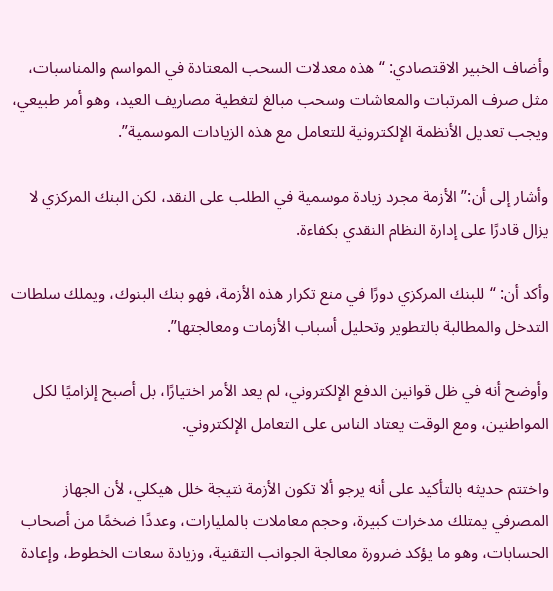وأضاف الخبير الاقتصادي: “هذه معدلات السحب المعتادة في المواسم والمناسبات، مثل صرف المرتبات والمعاشات وسحب مبالغ لتغطية مصاريف العيد، وهو أمر طبيعي، ويجب تعديل الأنظمة الإلكترونية للتعامل مع هذه الزيادات الموسمية”.

وأشار إلى أن:” الأزمة مجرد زيادة موسمية في الطلب على النقد، لكن البنك المركزي لا يزال قادرًا على إدارة النظام النقدي بكفاءة.

وأكد أن: “للبنك المركزي دورًا في منع تكرار هذه الأزمة، فهو بنك البنوك، ويملك سلطات التدخل والمطالبة بالتطوير وتحليل أسباب الأزمات ومعالجتها”.

وأوضح أنه في ظل قوانين الدفع الإلكتروني، لم يعد الأمر اختيارًا، بل أصبح إلزاميًا لكل المواطنين، ومع الوقت يعتاد الناس على التعامل الإلكتروني.

واختتم حديثه بالتأكيد على أنه يرجو ألا تكون الأزمة نتيجة خلل هيكلي، لأن الجهاز المصرفي يمتلك مدخرات كبيرة، وحجم معاملات بالمليارات، وعددًا ضخمًا من أصحاب الحسابات، وهو ما يؤكد ضرورة معالجة الجوانب التقنية، وزيادة سعات الخطوط، وإعادة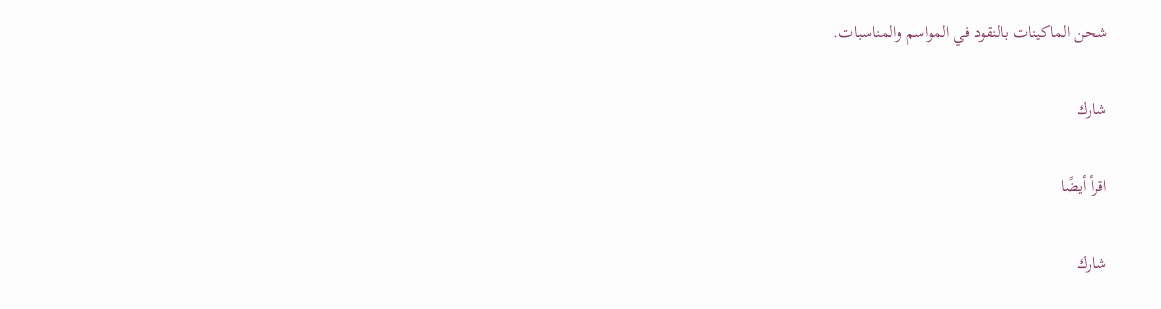شحن الماكينات بالنقود في المواسم والمناسبات.

شارك

اقرأ أيضًا

شارك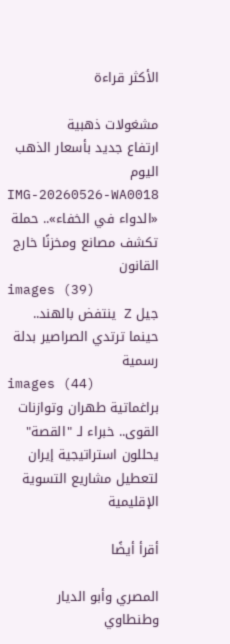الأكثر قراءة

مشغولات ذهبية
ارتفاع جديد بأسعار الذهب اليوم
IMG-20260526-WA0018
«الدواء في الخفاء».. حملة تكشف مصانع ومخزنًا خارج القانون
images (39)
جيل Z ينتفض بالهند.. حينما ترتدي الصراصير بدلة رسمية
images (44)
براغماتية طهران وتوازنات القوى.. خبراء لـ "القصة" يحللون استراتيجية إيران لتعطيل مشاريع التسوية الإقليمية

أقرأ أيضًا

المصري وأبو الديار وطنطاوي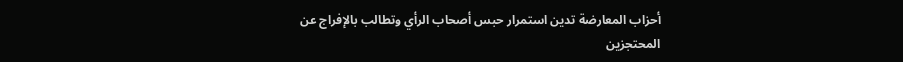أحزاب المعارضة تدين استمرار حبس أصحاب الرأي وتطالب بالإفراج عن المحتجزين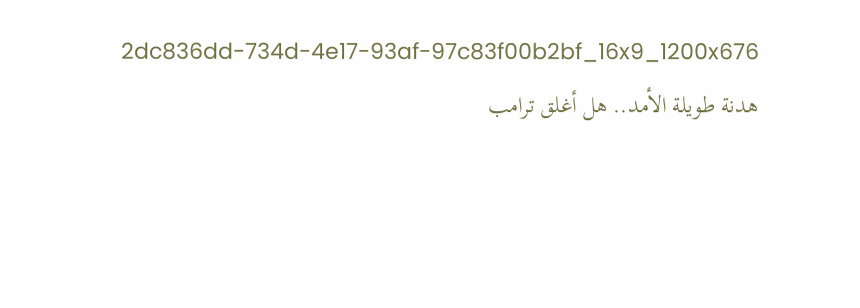2dc836dd-734d-4e17-93af-97c83f00b2bf_16x9_1200x676
هدنة طويلة الأمد.. هل أغلق ترامب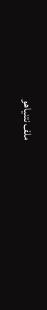ملف نتنياهو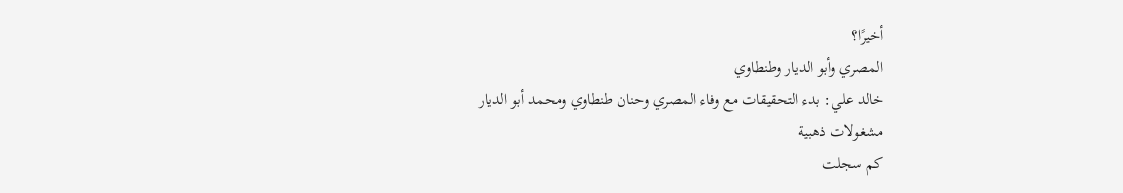أخيرًا؟
المصري وأبو الديار وطنطاوي
خالد علي: بدء التحقيقات مع وفاء المصري وحنان طنطاوي ومحمد أبو الديار
مشغولات ذهبية
كم سجلت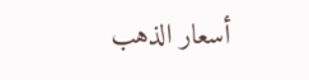أسعار الذهب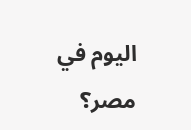اليوم في مصر؟